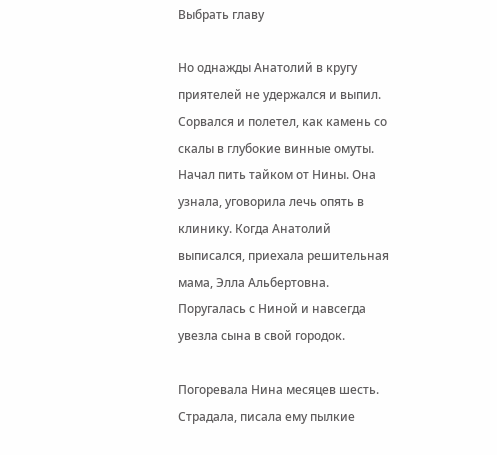Выбрать главу

Но однажды Анатолий в кругу приятелей не удержался и выпил. Сорвался и полетел, как камень со скалы в глубокие винные омуты. Начал пить тайком от Нины. Она узнала, уговорила лечь опять в клинику. Когда Анатолий выписался, приехала решительная мама, Элла Альбертовна. Поругалась с Ниной и навсегда увезла сына в свой городок.

Погоревала Нина месяцев шесть. Страдала, писала ему пылкие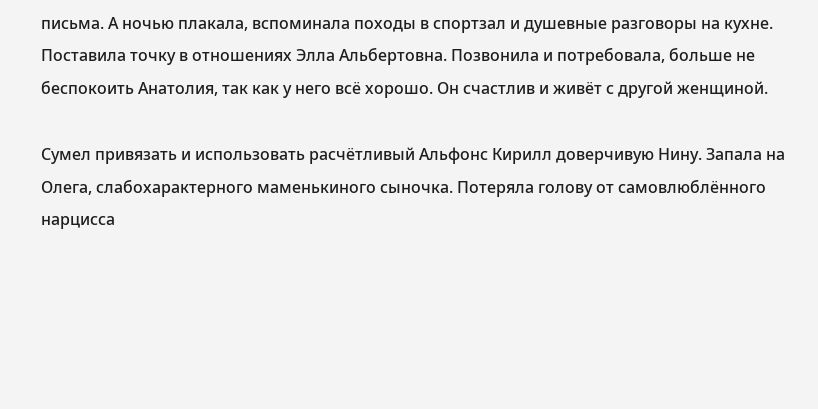письма. А ночью плакала, вспоминала походы в спортзал и душевные разговоры на кухне. Поставила точку в отношениях Элла Альбертовна. Позвонила и потребовала, больше не беспокоить Анатолия, так как у него всё хорошо. Он счастлив и живёт с другой женщиной.

Сумел привязать и использовать расчётливый Альфонс Кирилл доверчивую Нину. Запала на Олега, слабохарактерного маменькиного сыночка. Потеряла голову от самовлюблённого нарцисса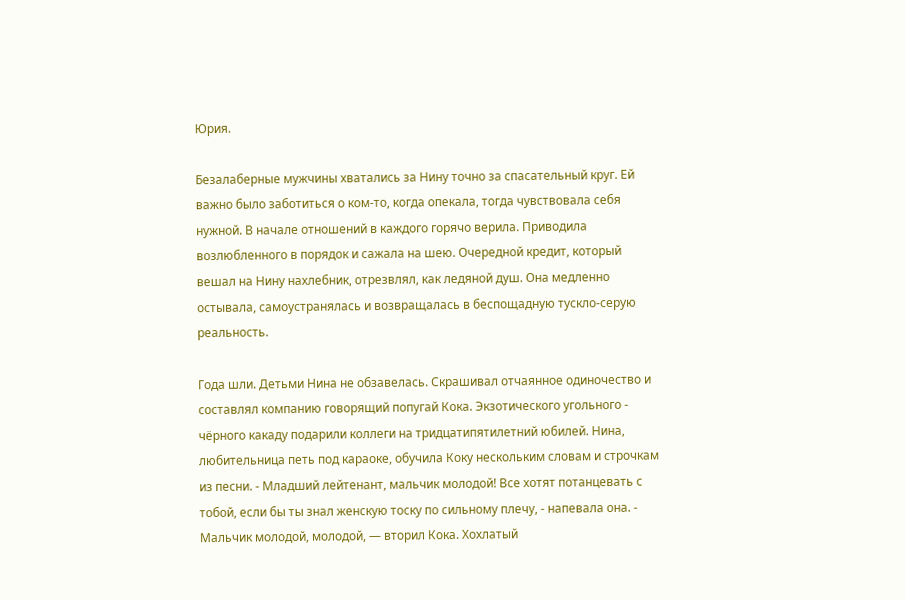Юрия.

Безалаберные мужчины хватались за Нину точно за спасательный круг. Ей важно было заботиться о ком-то, когда опекала, тогда чувствовала себя нужной. В начале отношений в каждого горячо верила. Приводила возлюбленного в порядок и сажала на шею. Очередной кредит, который вешал на Нину нахлебник, отрезвлял, как ледяной душ. Она медленно остывала, самоустранялась и возвращалась в беспощадную тускло-серую реальность.

Года шли. Детьми Нина не обзавелась. Скрашивал отчаянное одиночество и составлял компанию говорящий попугай Кока. Экзотического угольного - чёрного какаду подарили коллеги на тридцатипятилетний юбилей. Нина, любительница петь под караоке, обучила Коку нескольким словам и строчкам из песни. - Младший лейтенант, мальчик молодой! Все хотят потанцевать с тобой, если бы ты знал женскую тоску по сильному плечу, - напевала она. - Мальчик молодой, молодой, — вторил Кока. Хохлатый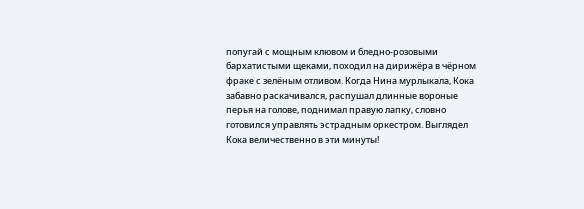попугай с мощным клювом и бледно-розовыми бархатистыми щеками, походил на дирижёра в чёрном фраке с зелёным отливом. Когда Нина мурлыкала, Кока забавно раскачивался, распушал длинные вороные перья на голове, поднимал правую лапку, словно готовился управлять эстрадным оркестром. Выглядел Кока величественно в эти минуты!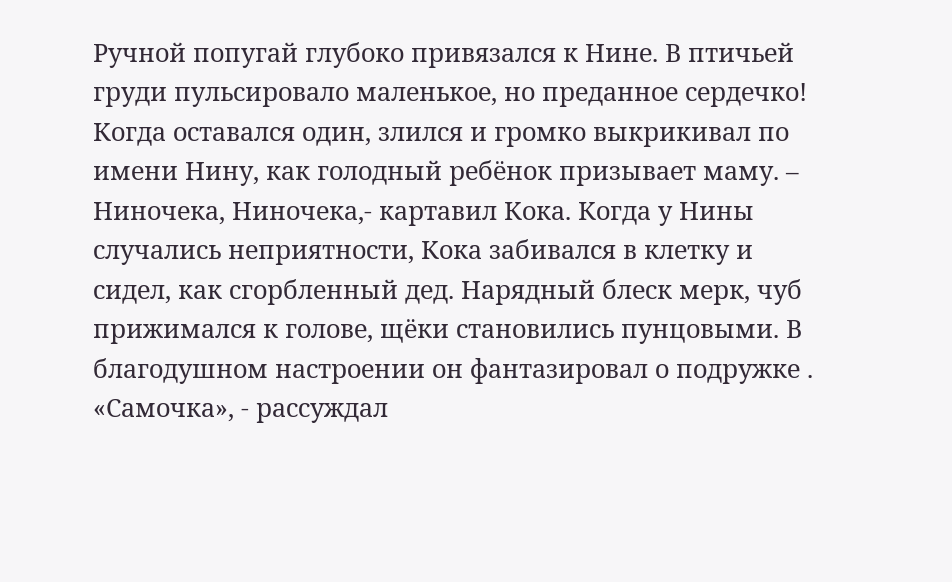Ручной попугай глубоко привязался к Нине. В птичьей груди пульсировало маленькое, но преданное сердечко! Когда оставался один, злился и громко выкрикивал по имени Нину, как голодный ребёнок призывает маму. – Ниночека, Ниночека,- картавил Кока. Когда у Нины случались неприятности, Кока забивался в клетку и сидел, как сгорбленный дед. Нарядный блеск мерк, чуб прижимался к голове, щёки становились пунцовыми. В благодушном настроении он фантазировал о подружке . «Самочка», - рассуждал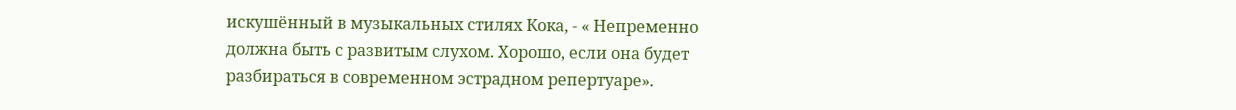искушённый в музыкальных стилях Кока, - « Непременно должна быть с развитым слухом. Хорошо, если она будет разбираться в современном эстрадном репертуаре».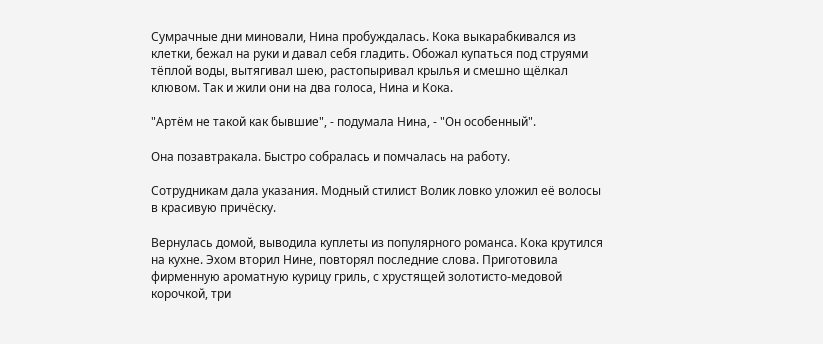Сумрачные дни миновали, Нина пробуждалась. Кока выкарабкивался из клетки, бежал на руки и давал себя гладить. Обожал купаться под струями тёплой воды, вытягивал шею, растопыривал крылья и смешно щёлкал клювом. Так и жили они на два голоса, Нина и Кока.

"Артём не такой как бывшие", - подумала Нина, - "Он особенный".

Она позавтракала. Быстро собралась и помчалась на работу.

Сотрудникам дала указания. Модный стилист Волик ловко уложил её волосы в красивую причёску.

Вернулась домой, выводила куплеты из популярного романса. Кока крутился на кухне. Эхом вторил Нине, повторял последние слова. Приготовила фирменную ароматную курицу гриль, с хрустящей золотисто-медовой корочкой, три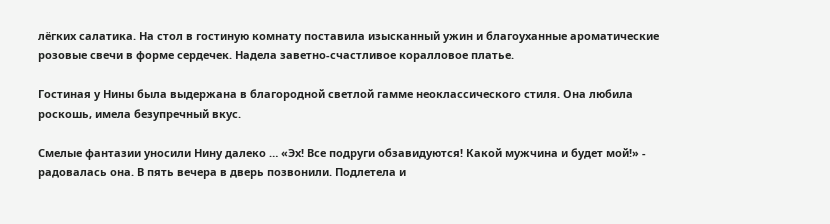лёгких салатика. На стол в гостиную комнату поставила изысканный ужин и благоуханные ароматические розовые свечи в форме сердечек. Надела заветно-счастливое коралловое платье.

Гостиная у Нины была выдержана в благородной светлой гамме неоклассического стиля. Она любила роскошь, имела безупречный вкус.

Смелые фантазии уносили Нину далеко … «Эх! Все подруги обзавидуются! Какой мужчина и будет мой!» - радовалась она. В пять вечера в дверь позвонили. Подлетела и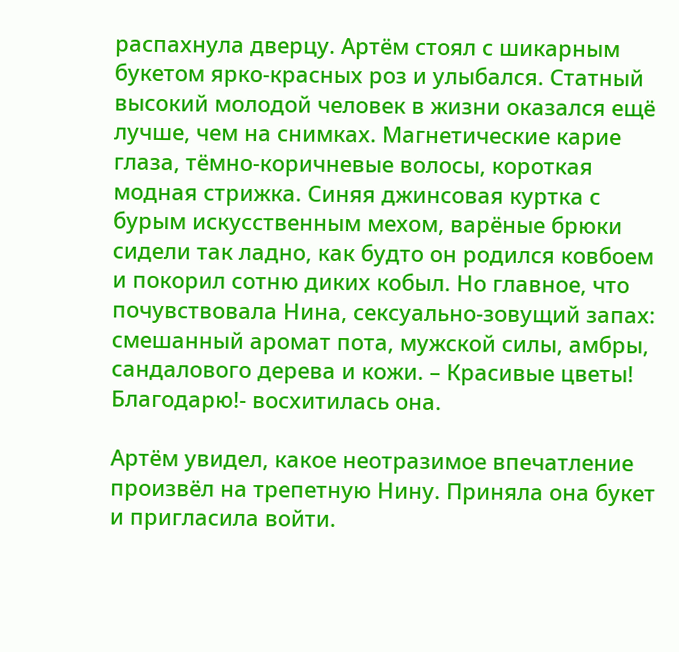распахнула дверцу. Артём стоял с шикарным букетом ярко-красных роз и улыбался. Статный высокий молодой человек в жизни оказался ещё лучше, чем на снимках. Магнетические карие глаза, тёмно-коричневые волосы, короткая модная стрижка. Синяя джинсовая куртка с бурым искусственным мехом, варёные брюки сидели так ладно, как будто он родился ковбоем и покорил сотню диких кобыл. Но главное, что почувствовала Нина, сексуально-зовущий запах: смешанный аромат пота, мужской силы, амбры, сандалового дерева и кожи. – Красивые цветы! Благодарю!- восхитилась она.

Артём увидел, какое неотразимое впечатление произвёл на трепетную Нину. Приняла она букет и пригласила войти.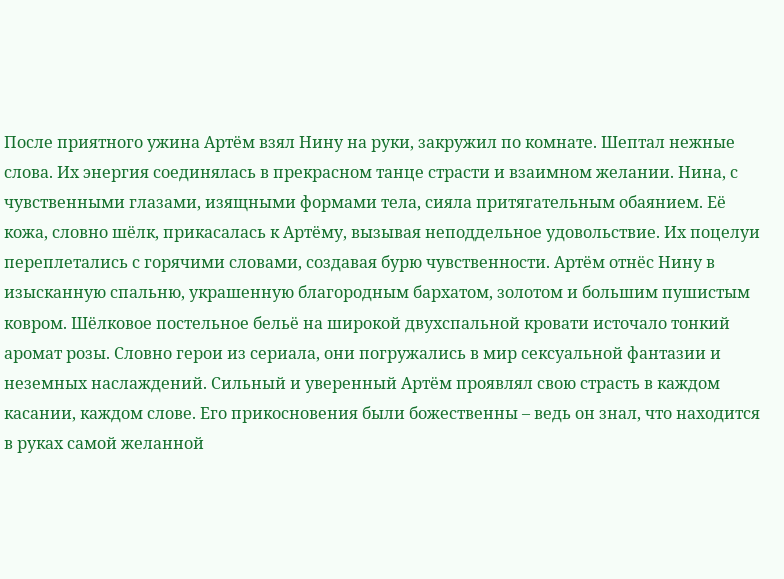После приятного ужина Артём взял Нину на руки, закружил по комнате. Шептал нежные слова. Их энергия соединялась в прекрасном танце страсти и взаимном желании. Нина, с чувственными глазами, изящными формами тела, сияла притягательным обаянием. Её кожа, словно шёлк, прикасалась к Артёму, вызывая неподдельное удовольствие. Их поцелуи переплетались с горячими словами, создавая бурю чувственности. Артём отнёс Нину в изысканную спальню, украшенную благородным бархатом, золотом и большим пушистым ковром. Шёлковое постельное бельё на широкой двухспальной кровати источало тонкий аромат розы. Словно герои из сериала, они погружались в мир сексуальной фантазии и неземных наслаждений. Сильный и уверенный Артём проявлял свою страсть в каждом касании, каждом слове. Его прикосновения были божественны – ведь он знал, что находится в руках самой желанной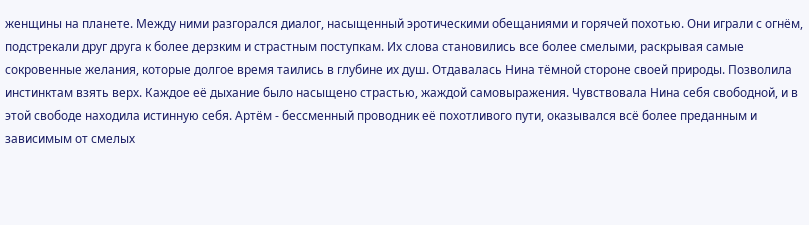женщины на планете. Между ними разгорался диалог, насыщенный эротическими обещаниями и горячей похотью. Они играли с огнём, подстрекали друг друга к более дерзким и страстным поступкам. Их слова становились все более смелыми, раскрывая самые сокровенные желания, которые долгое время таились в глубине их душ. Отдавалась Нина тёмной стороне своей природы. Позволила инстинктам взять верх. Каждое её дыхание было насыщено страстью, жаждой самовыражения. Чувствовала Нина себя свободной, и в этой свободе находила истинную себя. Артём - бессменный проводник её похотливого пути, оказывался всё более преданным и зависимым от смелых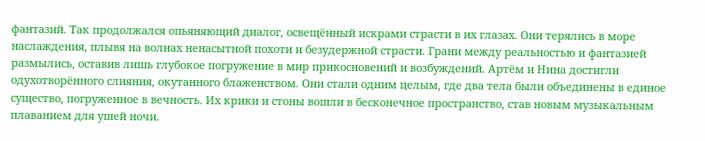фантазий. Так продолжался опьяняющий диалог, освещённый искрами страсти в их глазах. Они терялись в море наслаждения, плывя на волнах ненасытной похоти и безудержной страсти. Грани между реальностью и фантазией размылись, оставив лишь глубокое погружение в мир прикосновений и возбуждений. Артём и Нина достигли одухотворённого слияния, окутанного блаженством. Они стали одним целым, где два тела были объединены в единое существо, погруженное в вечность. Их крики и стоны вошли в бесконечное пространство, став новым музыкальным плаванием для ушей ночи.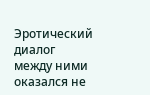Эротический диалог между ними оказался не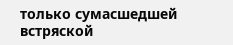только сумасшедшей встряской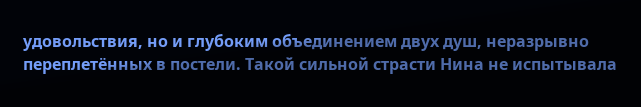удовольствия, но и глубоким объединением двух душ, неразрывно переплетённых в постели. Такой сильной страсти Нина не испытывала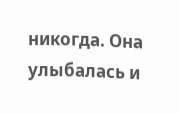никогда. Она улыбалась и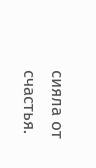сияла от счастья.